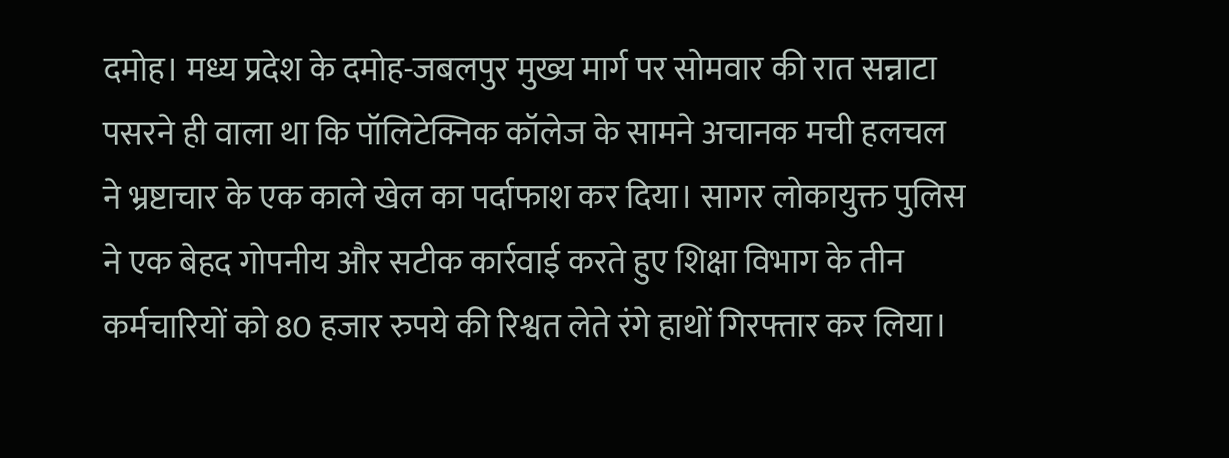दमोह। मध्य प्रदेश के दमोह-जबलपुर मुख्य मार्ग पर सोमवार की रात सन्नाटा पसरने ही वाला था कि पॉलिटेक्निक कॉलेज के सामने अचानक मची हलचल ने भ्रष्टाचार के एक काले खेल का पर्दाफाश कर दिया। सागर लोकायुक्त पुलिस ने एक बेहद गोपनीय और सटीक कार्रवाई करते हुए शिक्षा विभाग के तीन कर्मचारियों को 80 हजार रुपये की रिश्वत लेते रंगे हाथों गिरफ्तार कर लिया।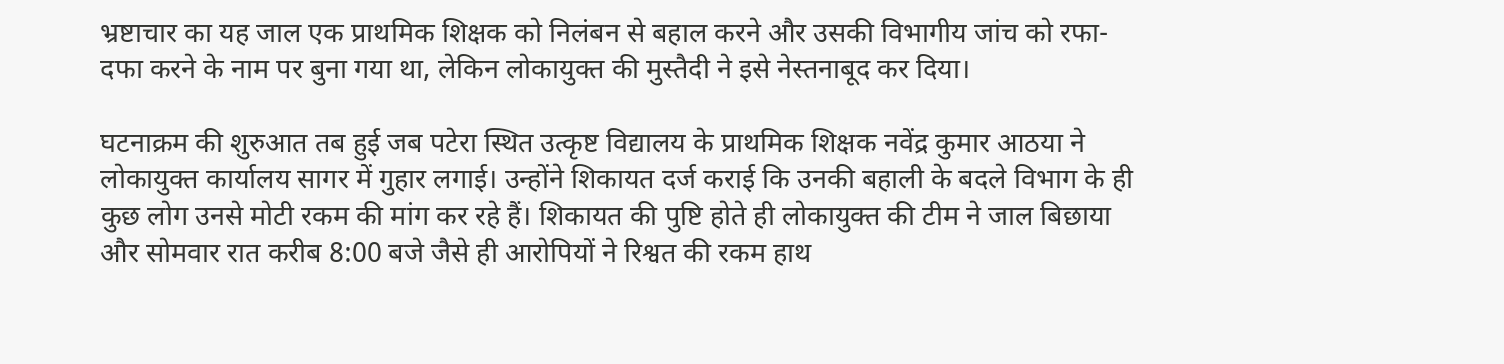भ्रष्टाचार का यह जाल एक प्राथमिक शिक्षक को निलंबन से बहाल करने और उसकी विभागीय जांच को रफा-दफा करने के नाम पर बुना गया था, लेकिन लोकायुक्त की मुस्तैदी ने इसे नेस्तनाबूद कर दिया।

घटनाक्रम की शुरुआत तब हुई जब पटेरा स्थित उत्कृष्ट विद्यालय के प्राथमिक शिक्षक नवेंद्र कुमार आठया ने लोकायुक्त कार्यालय सागर में गुहार लगाई। उन्होंने शिकायत दर्ज कराई कि उनकी बहाली के बदले विभाग के ही कुछ लोग उनसे मोटी रकम की मांग कर रहे हैं। शिकायत की पुष्टि होते ही लोकायुक्त की टीम ने जाल बिछाया और सोमवार रात करीब 8:00 बजे जैसे ही आरोपियों ने रिश्वत की रकम हाथ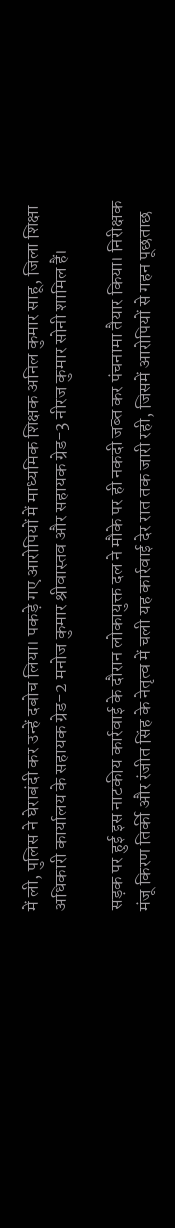में ली, पुलिस ने घेराबंदी कर उन्हें दबोच लिया। पकड़े गए आरोपियों में माध्यमिक शिक्षक अनिल कुमार साहू, जिला शिक्षा अधिकारी कार्यालय के सहायक ग्रेड-2 मनोज कुमार श्रीवास्तव और सहायक ग्रेड-3 नीरज कुमार सोनी शामिल हैं।

सड़क पर हुई इस नाटकीय कार्रवाई के दौरान लोकायुक्त दल ने मौके पर ही नकदी जब्त कर पंचनामा तैयार किया। निरीक्षक मंजू किरण तिर्की और रंजीत सिंह के नेतृत्व में चली यह कार्रवाई देर रात तक जारी रही, जिसमें आरोपियों से गहन पूछताछ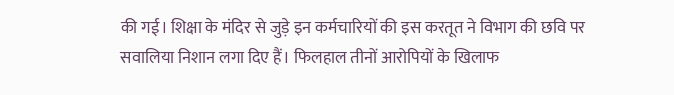की गई। शिक्षा के मंदिर से जुड़े इन कर्मचारियों की इस करतूत ने विभाग की छवि पर सवालिया निशान लगा दिए हैं। फिलहाल तीनों आरोपियों के खिलाफ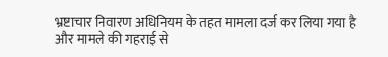भ्रष्टाचार निवारण अधिनियम के तहत मामला दर्ज कर लिया गया है और मामले की गहराई से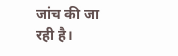जांच की जा रही है।